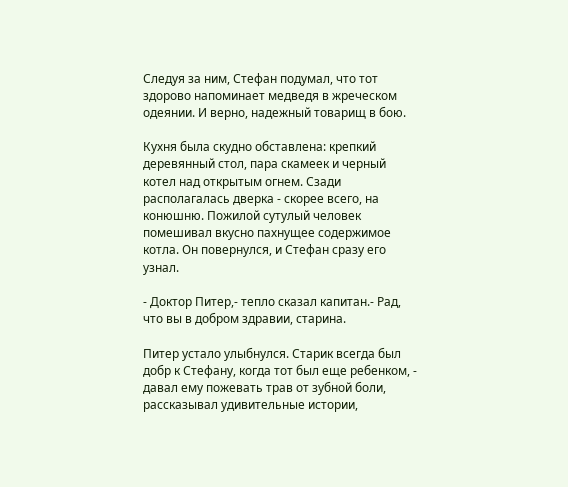Следуя за ним, Стефан подумал, что тот здорово напоминает медведя в жреческом одеянии. И верно, надежный товарищ в бою.

Кухня была скудно обставлена: крепкий деревянный стол, пара скамеек и черный котел над открытым огнем. Сзади располагалась дверка - скорее всего, на конюшню. Пожилой сутулый человек помешивал вкусно пахнущее содержимое котла. Он повернулся, и Стефан сразу его узнал.

- Доктор Питер,- тепло сказал капитан.- Рад, что вы в добром здравии, старина.

Питер устало улыбнулся. Старик всегда был добр к Стефану, когда тот был еще ребенком, - давал ему пожевать трав от зубной боли, рассказывал удивительные истории,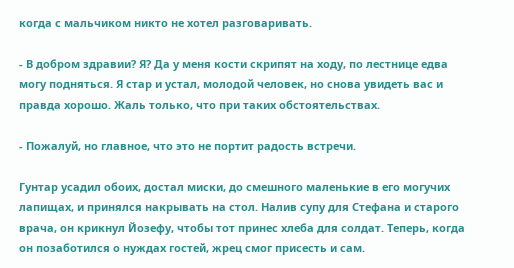когда с мальчиком никто не хотел разговаривать.

- В добром здравии? Я? Да у меня кости скрипят на ходу, по лестнице едва могу подняться. Я стар и устал, молодой человек, но снова увидеть вас и правда хорошо. Жаль только, что при таких обстоятельствах.

- Пожалуй, но главное, что это не портит радость встречи.

Гунтар усадил обоих, достал миски, до смешного маленькие в его могучих лапищах, и принялся накрывать на стол. Налив супу для Стефана и старого врача, он крикнул Йозефу, чтобы тот принес хлеба для солдат. Теперь, когда он позаботился о нуждах гостей, жрец смог присесть и сам.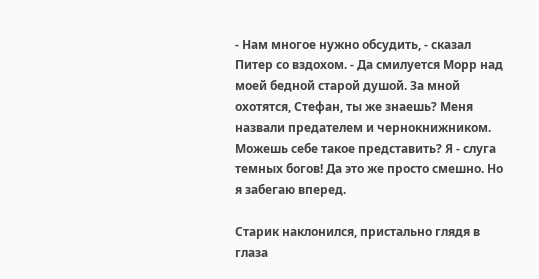- Нам многое нужно обсудить, - сказал Питер со вздохом. - Да смилуется Морр над моей бедной старой душой. За мной охотятся, Стефан, ты же знаешь? Меня назвали предателем и чернокнижником. Можешь себе такое представить? Я - слуга темных богов! Да это же просто смешно. Но я забегаю вперед.

Старик наклонился, пристально глядя в глаза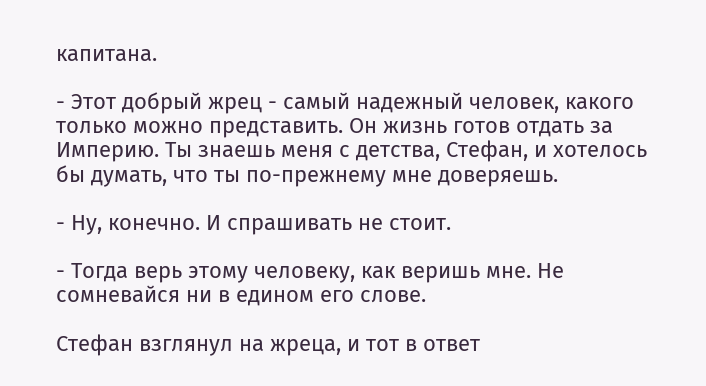капитана.

- Этот добрый жрец - самый надежный человек, какого только можно представить. Он жизнь готов отдать за Империю. Ты знаешь меня с детства, Стефан, и хотелось бы думать, что ты по-прежнему мне доверяешь.

- Ну, конечно. И спрашивать не стоит.

- Тогда верь этому человеку, как веришь мне. Не сомневайся ни в едином его слове.

Стефан взглянул на жреца, и тот в ответ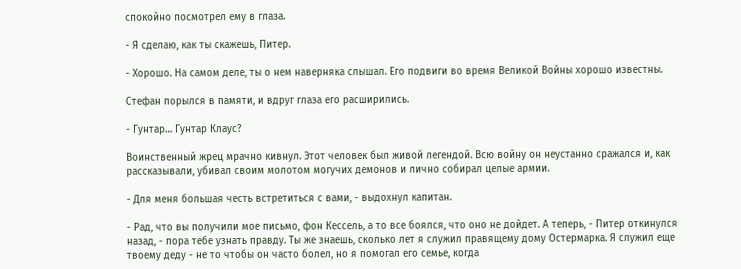спокойно посмотрел ему в глаза.

- Я сделаю, как ты скажешь, Питер.

- Хорошо. На самом деле, ты о нем наверняка слышал. Его подвиги во время Великой Войны хорошо известны.

Стефан порылся в памяти, и вдруг глаза его расширились.

- Гунтар… Гунтар Клаус?

Воинственный жрец мрачно кивнул. Этот человек был живой легендой. Всю войну он неустанно сражался и, как рассказывали, убивал своим молотом могучих демонов и лично собирал целые армии.

- Для меня большая честь встретиться с вами, - выдохнул капитан.

- Рад, что вы получили мое письмо, фон Кессель, а то все боялся, что оно не дойдет. А теперь, - Питер откинулся назад, - пора тебе узнать правду. Ты же знаешь, сколько лет я служил правящему дому Остермарка. Я служил еще твоему деду - не то чтобы он часто болел, но я помогал его семье, когда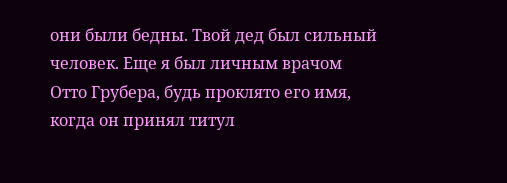они были бедны. Твой дед был сильный человек. Еще я был личным врачом Отто Грубера, будь проклято его имя, когда он принял титул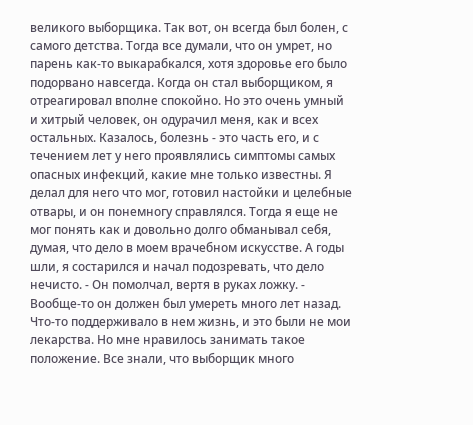великого выборщика. Так вот, он всегда был болен, с самого детства. Тогда все думали, что он умрет, но парень как-то выкарабкался, хотя здоровье его было подорвано навсегда. Когда он стал выборщиком, я отреагировал вполне спокойно. Но это очень умный и хитрый человек, он одурачил меня, как и всех остальных. Казалось, болезнь - это часть его, и с течением лет у него проявлялись симптомы самых опасных инфекций, какие мне только известны. Я делал для него что мог, готовил настойки и целебные отвары, и он понемногу справлялся. Тогда я еще не мог понять как и довольно долго обманывал себя, думая, что дело в моем врачебном искусстве. А годы шли, я состарился и начал подозревать, что дело нечисто. - Он помолчал, вертя в руках ложку. - Вообще-то он должен был умереть много лет назад. Что-то поддерживало в нем жизнь, и это были не мои лекарства. Но мне нравилось занимать такое положение. Все знали, что выборщик много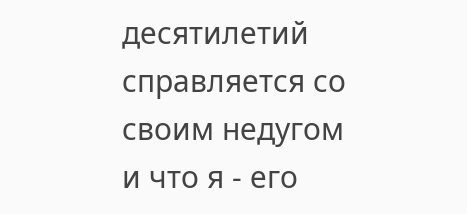десятилетий справляется со своим недугом и что я - его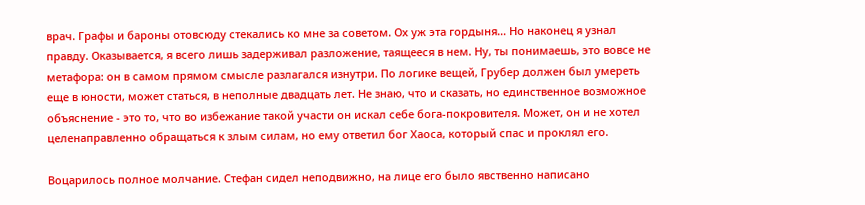врач. Графы и бароны отовсюду стекались ко мне за советом. Ох уж эта гордыня… Но наконец я узнал правду. Оказывается, я всего лишь задерживал разложение, таящееся в нем. Ну, ты понимаешь, это вовсе не метафора: он в самом прямом смысле разлагался изнутри. По логике вещей, Грубер должен был умереть еще в юности, может статься, в неполные двадцать лет. Не знаю, что и сказать, но единственное возможное объяснение - это то, что во избежание такой участи он искал себе бога-покровителя. Может, он и не хотел целенаправленно обращаться к злым силам, но ему ответил бог Хаоса, который спас и проклял его.

Воцарилось полное молчание. Стефан сидел неподвижно, на лице его было явственно написано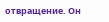отвращение. Он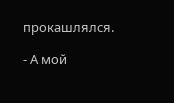прокашлялся.

- А мой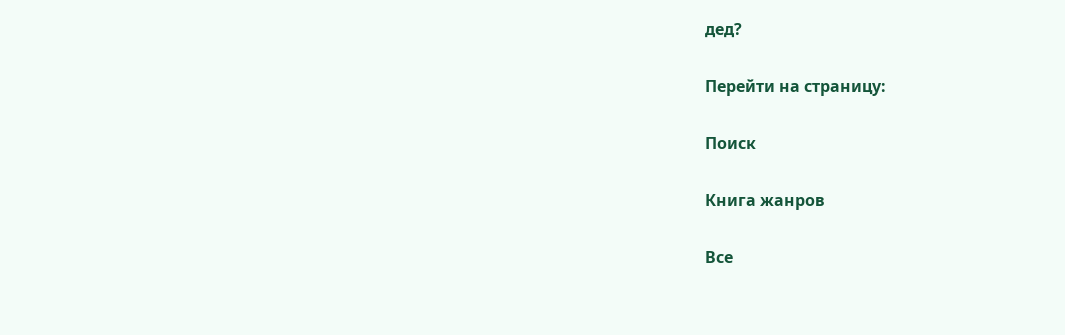дед?

Перейти на страницу:

Поиск

Книга жанров

Все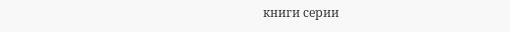книги серии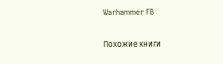Warhammer FB

Похожие книги